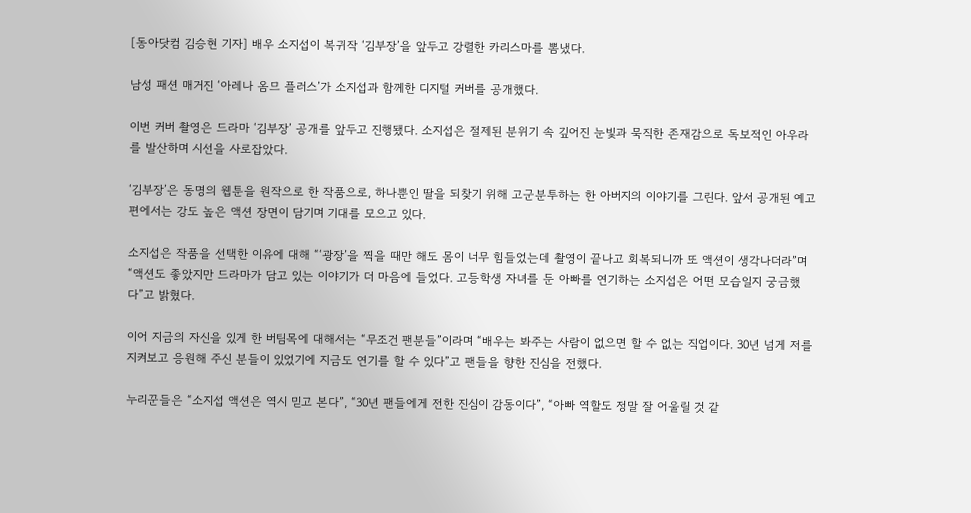[동아닷컴 김승현 기자] 배우 소지섭이 복귀작 ‘김부장’을 앞두고 강렬한 카리스마를 뽐냈다.

남성 패션 매거진 ‘아레나 옴므 플러스’가 소지섭과 함께한 디지털 커버를 공개했다.

이번 커버 촬영은 드라마 ‘김부장’ 공개를 앞두고 진행됐다. 소지섭은 절제된 분위기 속 깊어진 눈빛과 묵직한 존재감으로 독보적인 아우라를 발산하며 시선을 사로잡았다.

‘김부장’은 동명의 웹툰을 원작으로 한 작품으로, 하나뿐인 딸을 되찾기 위해 고군분투하는 한 아버지의 이야기를 그린다. 앞서 공개된 예고편에서는 강도 높은 액션 장면이 담기며 기대를 모으고 있다.

소지섭은 작품을 선택한 이유에 대해 “‘광장’을 찍을 때만 해도 몸이 너무 힘들었는데 촬영이 끝나고 회복되니까 또 액션이 생각나더라”며 “액션도 좋았지만 드라마가 담고 있는 이야기가 더 마음에 들었다. 고등학생 자녀를 둔 아빠를 연기하는 소지섭은 어떤 모습일지 궁금했다”고 밝혔다.

이어 지금의 자신을 있게 한 버팀목에 대해서는 “무조건 팬분들”이라며 “배우는 봐주는 사람이 없으면 할 수 없는 직업이다. 30년 넘게 저를 지켜보고 응원해 주신 분들이 있었기에 지금도 연기를 할 수 있다”고 팬들을 향한 진심을 전했다.

누리꾼들은 “소지섭 액션은 역시 믿고 본다”, “30년 팬들에게 전한 진심이 감동이다”, “아빠 역할도 정말 잘 어울릴 것 같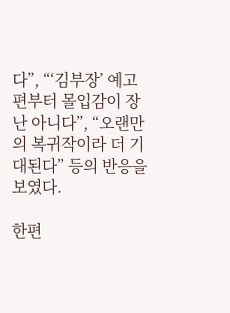다”, “‘김부장’ 예고편부터 몰입감이 장난 아니다”, “오랜만의 복귀작이라 더 기대된다” 등의 반응을 보였다.

한편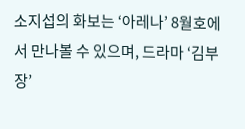소지섭의 화보는 ‘아레나’ 8월호에서 만나볼 수 있으며, 드라마 ‘김부장’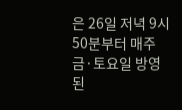은 26일 저녁 9시 50분부터 매주 금·토요일 방영된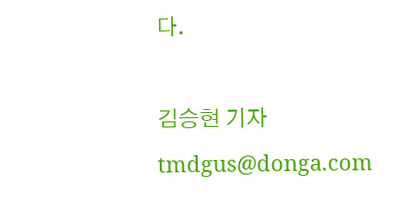다.

김승현 기자 tmdgus@donga.com